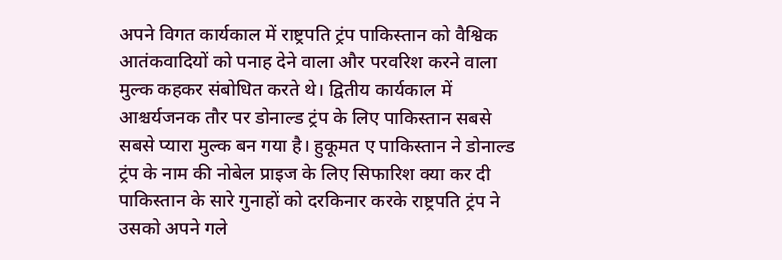अपने विगत कार्यकाल में राष्ट्रपति ट्रंप पाकिस्तान को वैश्विक आतंकवादियों को पनाह देने वाला और परवरिश करने वाला मुल्क कहकर संबोधित करते थे। द्वितीय कार्यकाल में आश्चर्यजनक तौर पर डोनाल्ड ट्रंप के लिए पाकिस्तान सबसे सबसे प्यारा मुल्क बन गया है। हुकूमत ए पाकिस्तान ने डोनाल्ड ट्रंप के नाम की नोबेल प्राइज के लिए सिफारिश क्या कर दी पाकिस्तान के सारे गुनाहों को दरकिनार करके राष्ट्रपति ट्रंप ने उसको अपने गले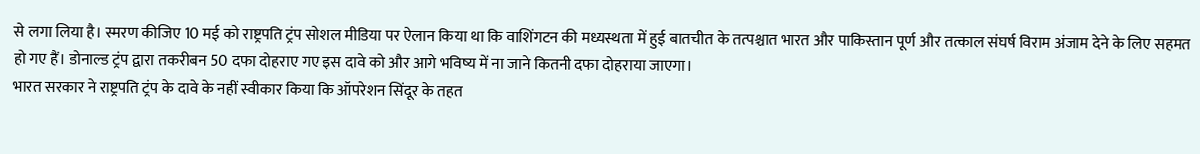से लगा लिया है। स्मरण कीजिए 10 मई को राष्ट्रपति ट्रंप सोशल मीडिया पर ऐलान किया था कि वाशिंगटन की मध्यस्थता में हुई बातचीत के तत्पश्चात भारत और पाकिस्तान पूर्ण और तत्काल संघर्ष विराम अंजाम देने के लिए सहमत हो गए हैं। डोनाल्ड ट्रंप द्वारा तकरीबन 50 दफा दोहराए गए इस दावे को और आगे भविष्य में ना जाने कितनी दफा दोहराया जाएगा।
भारत सरकार ने राष्ट्रपति ट्रंप के दावे के नहीं स्वीकार किया कि ऑपरेशन सिंदूर के तहत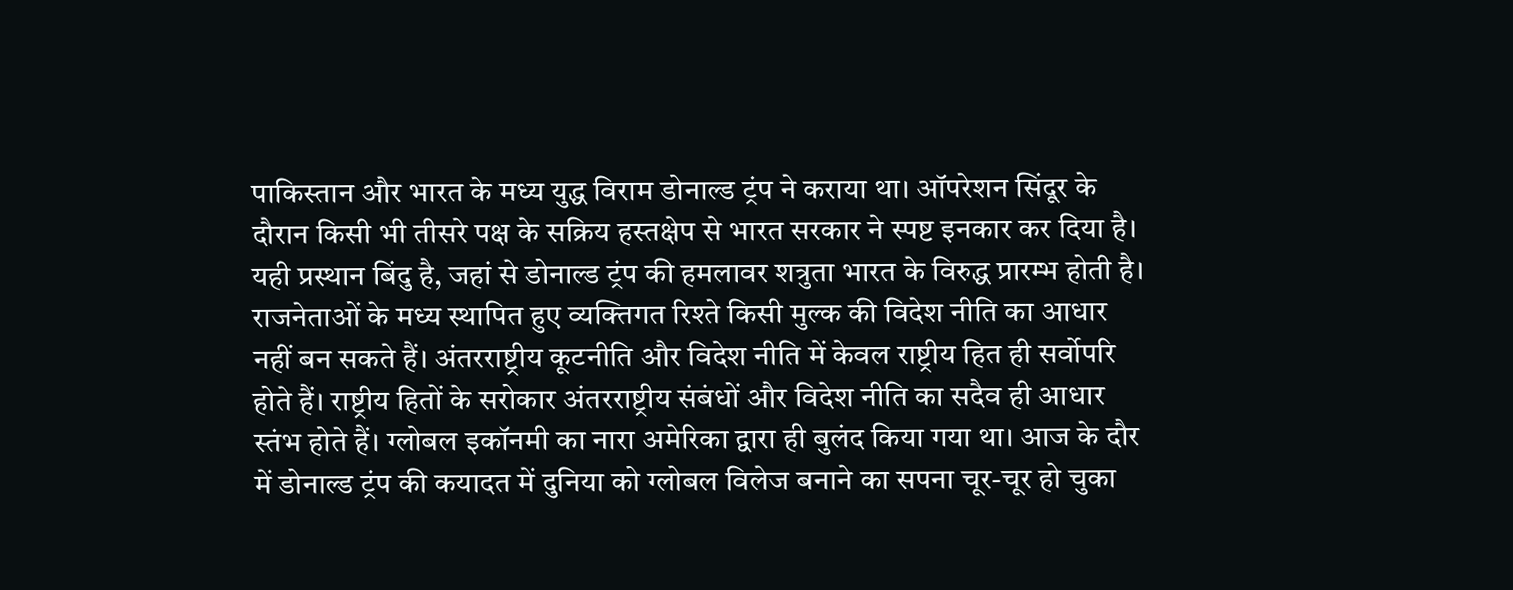पाकिस्तान और भारत के मध्य युद्ध विराम डोनाल्ड ट्रंप ने कराया था। ऑपरेशन सिंदूर के दौरान किसी भी तीसरे पक्ष के सक्रिय हस्तक्षेप से भारत सरकार ने स्पष्ट इनकार कर दिया है। यही प्रस्थान बिंदु है, जहां से डोनाल्ड ट्रंप की हमलावर शत्रुता भारत के विरुद्ध प्रारम्भ होती है। राजनेताओं के मध्य स्थापित हुए व्यक्तिगत रिश्ते किसी मुल्क की विदेश नीति का आधार नहीं बन सकते हैं। अंतरराष्ट्रीय कूटनीति और विदेश नीति में केवल राष्ट्रीय हित ही सर्वोपरि होते हैं। राष्ट्रीय हितों के सरोकार अंतरराष्ट्रीय संबंधों और विदेश नीति का सदैव ही आधार स्तंभ होते हैं। ग्लोबल इकॉनमी का नारा अमेरिका द्वारा ही बुलंद किया गया था। आज के दौर में डोनाल्ड ट्रंप की कयादत में दुनिया को ग्लोबल विलेज बनाने का सपना चूर-चूर हो चुका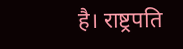है। राष्ट्रपति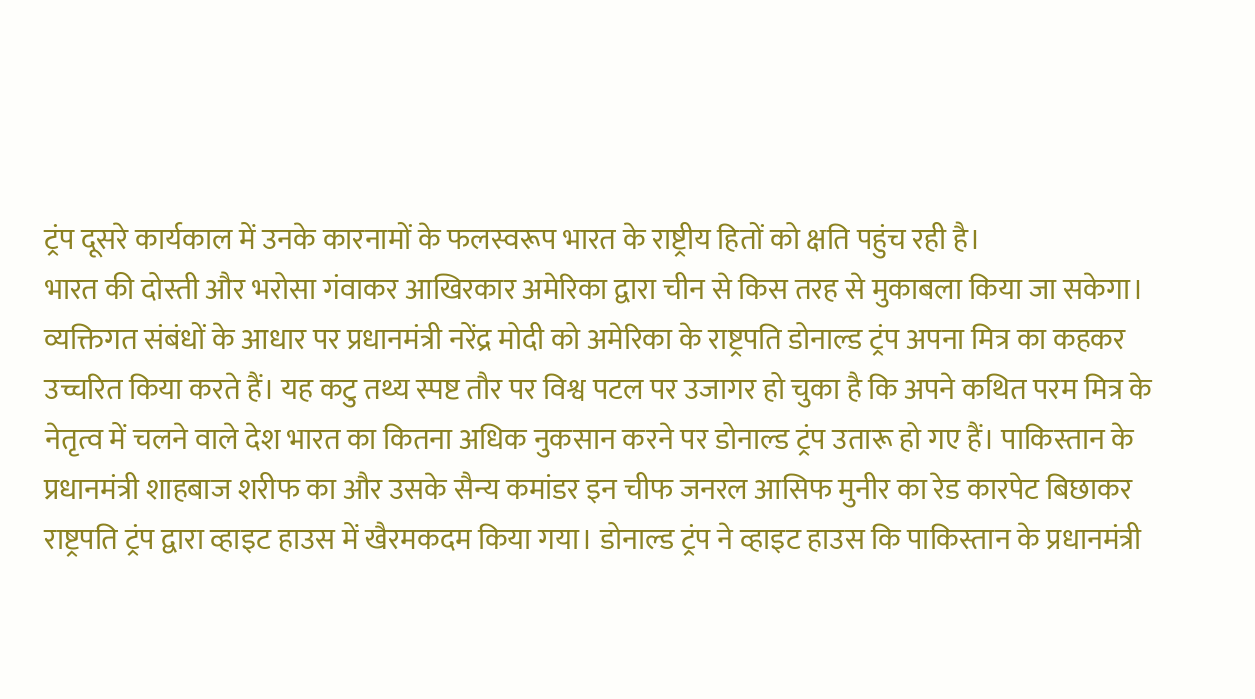ट्रंप दूसरे कार्यकाल में उनके कारनामों के फलस्वरूप भारत के राष्ट्रीय हितों को क्षति पहुंच रही है।
भारत की दोस्ती और भरोसा गंवाकर आखिरकार अमेरिका द्वारा चीन से किस तरह से मुकाबला किया जा सकेगा। व्यक्तिगत संबंधों के आधार पर प्रधानमंत्री नरेंद्र मोदी को अमेरिका के राष्ट्रपति डोनाल्ड ट्रंप अपना मित्र का कहकर उच्चरित किया करते हैं। यह कटु तथ्य स्पष्ट तौर पर विश्व पटल पर उजागर हो चुका है कि अपने कथित परम मित्र के नेतृत्व में चलने वाले देश भारत का कितना अधिक नुकसान करने पर डोनाल्ड ट्रंप उतारू हो गए हैं। पाकिस्तान के प्रधानमंत्री शाहबाज शरीफ का और उसके सैन्य कमांडर इन चीफ जनरल आसिफ मुनीर का रेड कारपेट बिछाकर राष्ट्रपति ट्रंप द्वारा व्हाइट हाउस में खैरमकदम किया गया। डोनाल्ड ट्रंप ने व्हाइट हाउस कि पाकिस्तान के प्रधानमंत्री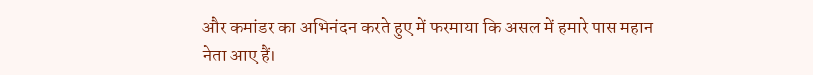और कमांडर का अभिनंदन करते हुए में फरमाया कि असल में हमारे पास महान नेता आए हैं।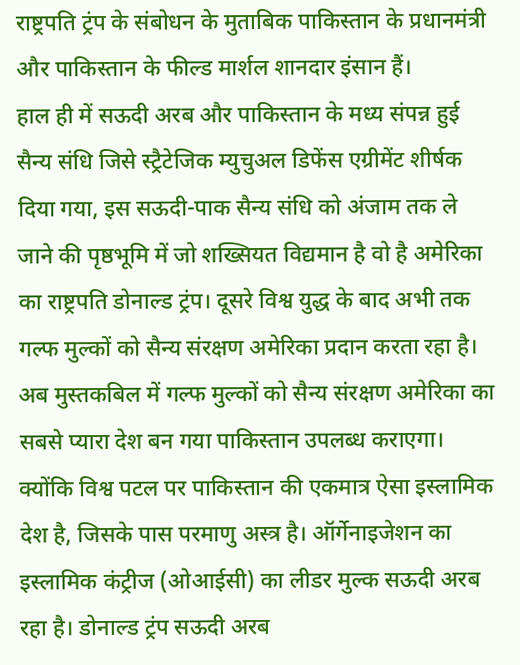राष्ट्रपति ट्रंप के संबोधन के मुताबिक पाकिस्तान के प्रधानमंत्री और पाकिस्तान के फील्ड मार्शल शानदार इंसान हैं।
हाल ही में सऊदी अरब और पाकिस्तान के मध्य संपन्न हुई सैन्य संधि जिसे स्ट्रैटेजिक म्युचुअल डिफेंस एग्रीमेंट शीर्षक दिया गया, इस सऊदी-पाक सैन्य संधि को अंजाम तक ले जाने की पृष्ठभूमि में जो शख्सियत विद्यमान है वो है अमेरिका का राष्ट्रपति डोनाल्ड ट्रंप। दूसरे विश्व युद्ध के बाद अभी तक गल्फ मुल्कों को सैन्य संरक्षण अमेरिका प्रदान करता रहा है। अब मुस्तकबिल में गल्फ मुल्कों को सैन्य संरक्षण अमेरिका का सबसे प्यारा देश बन गया पाकिस्तान उपलब्ध कराएगा। क्योंकि विश्व पटल पर पाकिस्तान की एकमात्र ऐसा इस्लामिक देश है, जिसके पास परमाणु अस्त्र है। ऑर्गेनाइजेशन का इस्लामिक कंट्रीज (ओआईसी) का लीडर मुल्क सऊदी अरब रहा है। डोनाल्ड ट्रंप सऊदी अरब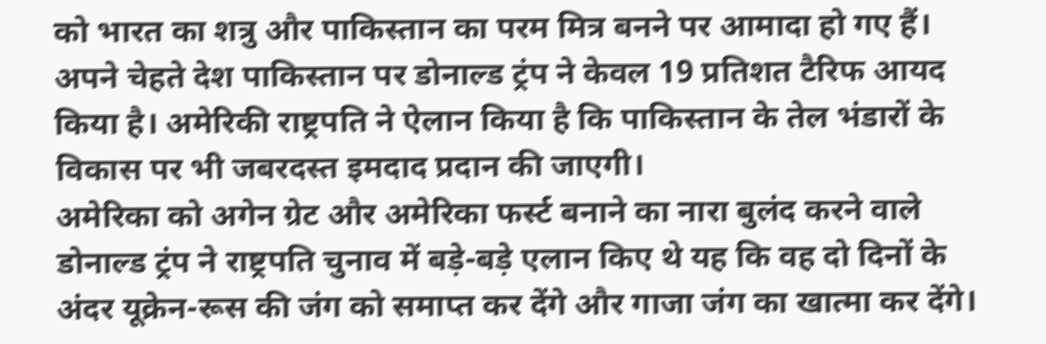को भारत का शत्रु और पाकिस्तान का परम मित्र बनने पर आमादा हो गए हैं। अपने चेहते देश पाकिस्तान पर डोनाल्ड ट्रंप ने केवल 19 प्रतिशत टैरिफ आयद किया है। अमेरिकी राष्ट्रपति ने ऐलान किया है कि पाकिस्तान के तेल भंडारों के विकास पर भी जबरदस्त इमदाद प्रदान की जाएगी।
अमेरिका को अगेन ग्रेट और अमेरिका फर्स्ट बनाने का नारा बुलंद करने वाले डोनाल्ड ट्रंप ने राष्ट्रपति चुनाव में बड़े-बड़े एलान किए थे यह कि वह दो दिनों के अंदर यूक्रेन-रूस की जंग को समाप्त कर देंगे और गाजा जंग का खात्मा कर देंगे।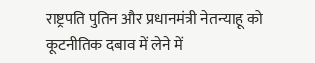राष्ट्रपति पुतिन और प्रधानमंत्री नेतन्याहू को कूटनीतिक दबाव में लेने में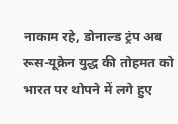नाकाम रहे, डोनाल्ड ट्रंप अब रूस-यूक्रेन युद्ध की तोहमत को भारत पर थोपने में लगे हुए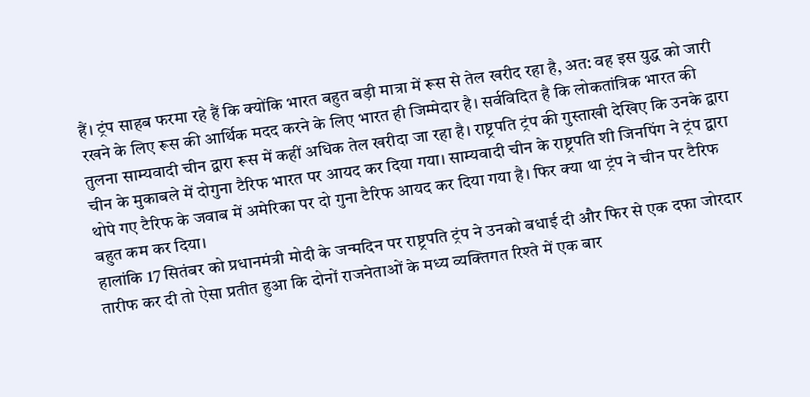हैं। ट्रंप साहब फरमा रहे हैं कि क्योंकि भारत बहुत बड़ी मात्रा में रूस से तेल खरीद रहा है, अत: वह इस युद्ध को जारी रखने के लिए रूस की आर्थिक मदद करने के लिए भारत ही जिम्मेदार है। सर्वविदित है कि लोकतांत्रिक भारत की तुलना साम्यवादी चीन द्वारा रूस में कहीं अधिक तेल खरीदा जा रहा है। राष्ट्रपति ट्रंप की गुस्ताखी देखिए कि उनके द्वारा चीन के मुकाबले में दोगुना टैरिफ भारत पर आयद कर दिया गया। साम्यवादी चीन के राष्ट्रपति शी जिनपिंग ने ट्रंप द्वारा थोपे गए टैरिफ के जवाब में अमेरिका पर दो गुना टैरिफ आयद कर दिया गया है। फिर क्या था ट्रंप ने चीन पर टैरिफ बहुत कम कर दिया।
हालांकि 17 सितंबर को प्रधानमंत्री मोदी के जन्मदिन पर राष्ट्रपति ट्रंप ने उनको बधाई दी और फिर से एक दफा जोरदार तारीफ कर दी तो ऐसा प्रतीत हुआ कि दोनों राजनेताओं के मध्य व्यक्तिगत रिश्ते में एक बार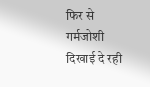फिर से गर्मजोशी दिखाई दे रही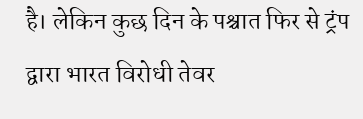है। लेकिन कुछ दिन के पश्चात फिर से ट्रंप द्वारा भारत विरोधी तेवर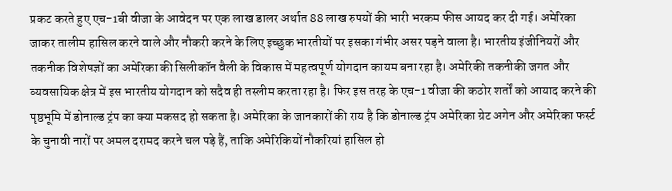प्रकट करते हुए एच-1बी वीजा के आवेदन पर एक लाख डालर अर्थात 88 लाख रुपयों की भारी भरकम फीस आयद कर दी गई। अमेरिका जाकर तालीम हासिल करने वाले और नौकरी करने के लिए इच्छुक भारतीयों पर इसका गंभीर असर पड़ने वाला है। भारतीय इंजीनियरों और तकनीक विशेषज्ञों का अमेरिका की सिलीकॉन वैली के विकास में महत्वपूर्ण योगदान कायम बना रहा है। अमेरिकी तकनीकी जगत और व्यवसायिक क्षेत्र में इस भारतीय योगदान को सदैव ही तस्लीम करता रहा है। फिर इस तरह के एच-1 वीजा की कठोर शर्तों को आयाद करने की पृष्ठभूमि में डोनाल्ड ट्रंप का क्या मकसद हो सकता है। अमेरिका के जानकारों की राय है कि डोनाल्ड ट्रंप अमेरिका ग्रेट अगेन और अमेरिका फर्स्ट के चुनावी नारों पर अमल दरामद करने चल पड़े हैं, ताकि अमेरिकियों नौकरियां हासिल हो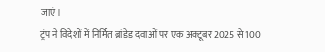जाएं।
ट्रंप ने विदेशों में निर्मित ब्रांडेड दवाओं पर एक अक्टूबर 2025 से 100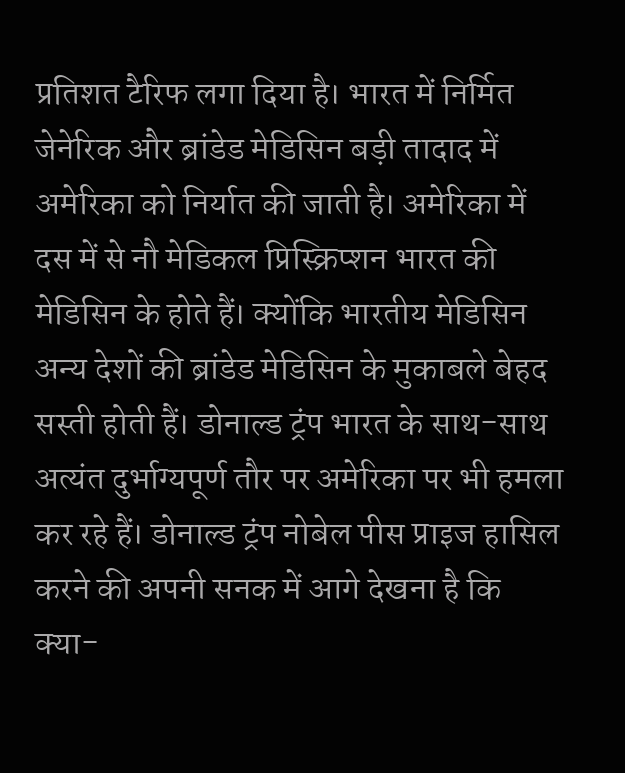प्रतिशत टैरिफ लगा दिया है। भारत में निर्मित जेनेरिक और ब्रांडेड मेडिसिन बड़ी तादाद में अमेरिका को निर्यात की जाती है। अमेरिका में दस में से नौ मेडिकल प्रिस्क्रिप्शन भारत की मेडिसिन के होते हैं। क्योंकि भारतीय मेडिसिन अन्य देशों की ब्रांडेड मेडिसिन के मुकाबले बेहद सस्ती होती हैं। डोनाल्ड ट्रंप भारत के साथ-साथ अत्यंत दुर्भाग्यपूर्ण तौर पर अमेरिका पर भी हमला कर रहे हैं। डोनाल्ड ट्रंप नोबेल पीस प्राइज हासिल करने की अपनी सनक में आगे देखना है कि क्या-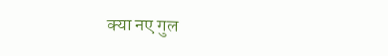क्या नए गुल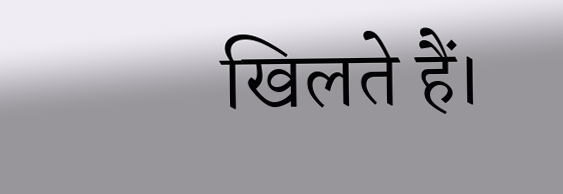खिलते हैं।